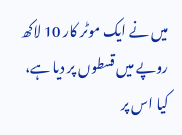میں نے ایک موٹر کار 10 لاکھ روپے میں قسطوں پر دیا ہے، کیا اس پر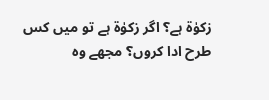زکوٰۃ ہے؟ اگر زکوٰۃ ہے تو میں کس طرح ادا کروں؟ مجھے وہ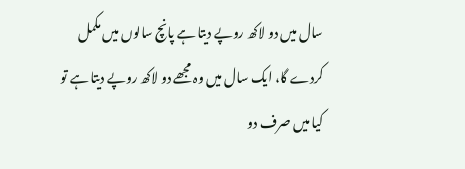سال میں دو لاکھ روپے دیتا ہے پانچ سالوں میں مکمل کردے گا، ایک سال میں وہ مجھے دو لاکھ روپے دیتا ہے تو کیا میں صرف دو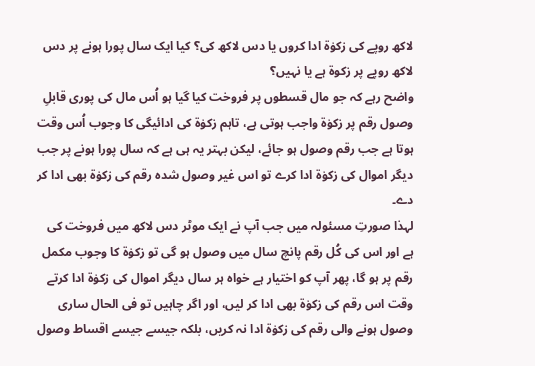لاکھ روپے کی زکوٰۃ ادا کروں یا دس لاکھ کی؟ کیا ایک سال پورا ہونے پر دس لاکھ روپے پر زکوۃ ہے یا نہیں؟
واضح رہے کہ جو مال قسطوں پر فروخت کیا گیا ہو اُس مال کی پوری قابلِ وصول رقم پر زکوٰۃ واجب ہوتی ہے، تاہم زکوٰۃ کی ادائیگی کا وجوب اُس وقت ہوتا ہے جب رقم وصول ہو جائے، لیکن بہتر یہ ہی ہے کہ سال پورا ہونے پر جب دیگر اموال کی زکوٰۃ ادا کرے تو اس غیر وصول شدہ رقم کی زکوٰۃ بھی ادا کر دے۔
لہذا صورتِ مسئولہ میں جب آپ نے ایک موٹر دس لاکھ میں فروخت کی ہے اور اس کی کُل رقم پانچ سال میں وصول ہو گی تو زکوٰۃ کا وجوب مکمل رقم پر ہو گا، پھر آپ کو اختیار ہے خواہ ہر سال دیگر اموال کی زکوٰۃ ادا کرتے وقت اس رقم کی زکوٰۃ بھی ادا کر لیں، اور اگر چاہیں تو فی الحال ساری وصول ہونے والی رقم کی زکوٰۃ ادا نہ کریں، بلکہ جیسے جیسے اقساط وصول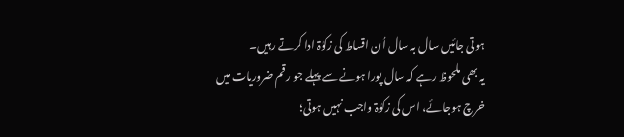ہوتی جائیں سال بہ سال اُن اقساط کی زکوٰۃ ادا کرتے رہیں۔
یہ بھی ملحوظ رہے کہ سال پورا ہونے سے پہلے جو رقم ضروریات میں خرچ ہوجائے، اس کی زکوٰۃ واجب نہیں ہوتی؛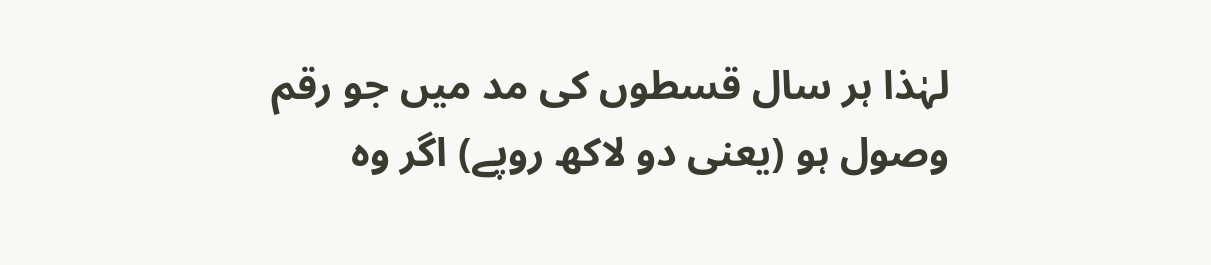لہٰذا ہر سال قسطوں کی مد میں جو رقم وصول ہو (یعنی دو لاکھ روپے) اگر وہ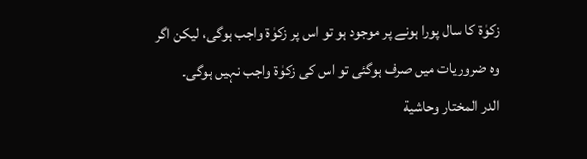زکوٰۃ کا سال پورا ہونے پر موجود ہو تو اس پر زکوٰۃ واجب ہوگی، لیکن اگر وہ ضروریات میں صرف ہوگئی تو اس کی زکوٰۃ واجب نہیں ہوگی۔
الدر المختار وحاشية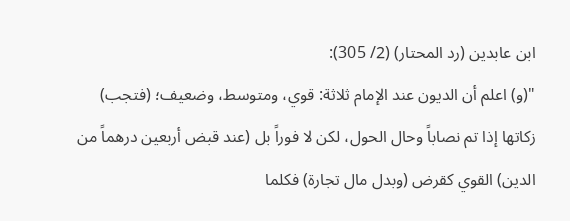ابن عابدين (رد المحتار) (2/ 305):
"(و) اعلم أن الديون عند الإمام ثلاثة: قوي، ومتوسط، وضعيف؛ (فتجب) زكاتها إذا تم نصاباً وحال الحول، لكن لا فوراً بل (عند قبض أربعين درهماً من الدين) القوي كقرض (وبدل مال تجارة) فكلما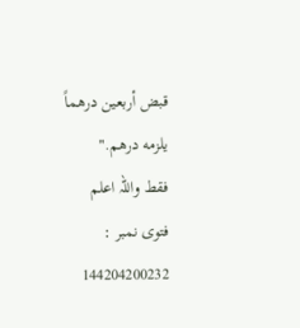قبض أربعين درهماً يلزمه درهم."
فقط واللہ اعلم
فتوی نمبر : 144204200232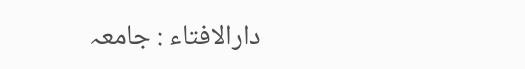دارالافتاء : جامعہ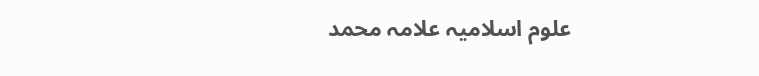علوم اسلامیہ علامہ محمد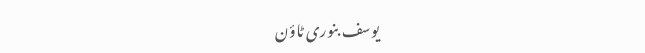یوسف بنوری ٹاؤن